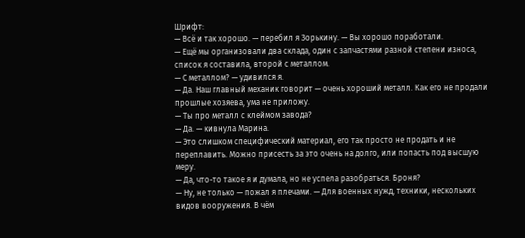Шрифт:
— Всё и так хорошо. — перебил я Зорькину. — Вы хорошо поработали.
— Ещё мы организовали два склада, один с запчастями разной степени износа, список я составила, второй с металлом.
— С металлом? — удивился я.
— Да. Наш главный механик говорит — очень хороший металл. Как его не продали прошлые хозяева, ума не приложу.
— Ты про металл с клеймом завода?
— Да. — кивнула Марина.
— Это слишком специфический материал, его так просто не продать и не переплавить. Можно присесть за это очень на долго, или попасть под высшую меру.
— Да, что-то такое я и думала, но не успела разобраться. Броня?
— Ну, не только — пожал я плечами. — Для военных нужд, техники, нескольких видов вооружения. В чём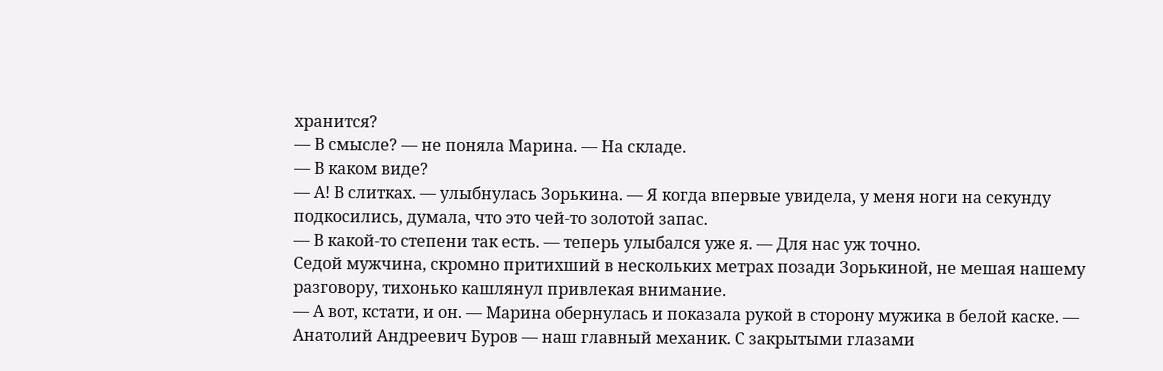хранится?
— В смысле? — не поняла Марина. — На складе.
— В каком виде?
— А! В слитках. — улыбнулась Зорькина. — Я когда впервые увидела, у меня ноги на секунду подкосились, думала, что это чей-то золотой запас.
— В какой-то степени так есть. — теперь улыбался уже я. — Для нас уж точно.
Седой мужчина, скромно притихший в нескольких метрах позади Зорькиной, не мешая нашему разговору, тихонько кашлянул привлекая внимание.
— А вот, кстати, и он. — Марина обернулась и показала рукой в сторону мужика в белой каске. — Анатолий Андреевич Буров — наш главный механик. С закрытыми глазами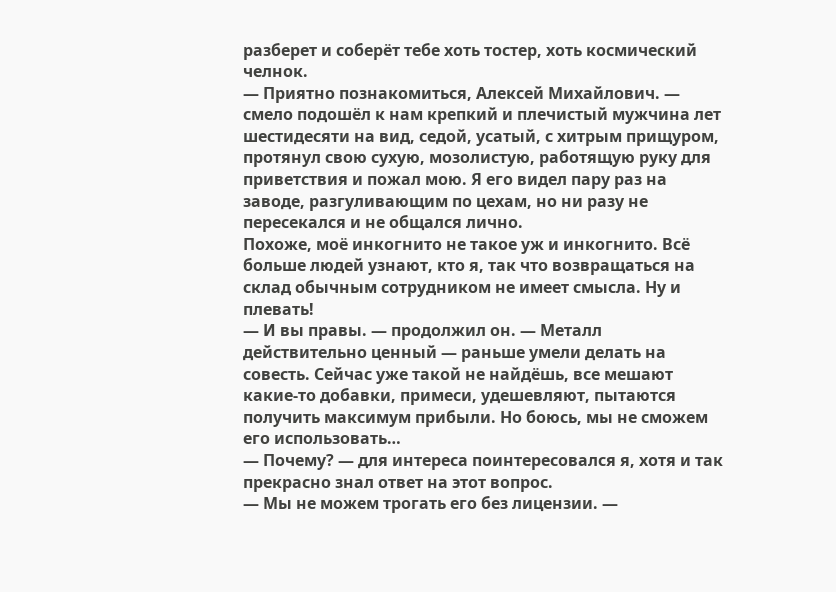разберет и соберёт тебе хоть тостер, хоть космический челнок.
— Приятно познакомиться, Алексей Михайлович. — смело подошёл к нам крепкий и плечистый мужчина лет шестидесяти на вид, седой, усатый, с хитрым прищуром, протянул свою сухую, мозолистую, работящую руку для приветствия и пожал мою. Я его видел пару раз на заводе, разгуливающим по цехам, но ни разу не пересекался и не общался лично.
Похоже, моё инкогнито не такое уж и инкогнито. Всё больше людей узнают, кто я, так что возвращаться на склад обычным сотрудником не имеет смысла. Ну и плевать!
— И вы правы. — продолжил он. — Металл действительно ценный — раньше умели делать на совесть. Сейчас уже такой не найдёшь, все мешают какие-то добавки, примеси, удешевляют, пытаются получить максимум прибыли. Но боюсь, мы не сможем его использовать…
— Почему? — для интереса поинтересовался я, хотя и так прекрасно знал ответ на этот вопрос.
— Мы не можем трогать его без лицензии. —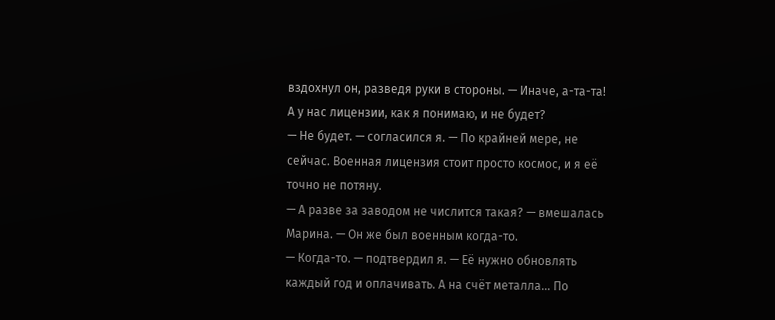вздохнул он, разведя руки в стороны. — Иначе, а-та-та! А у нас лицензии, как я понимаю, и не будет?
— Не будет. — согласился я. — По крайней мере, не сейчас. Военная лицензия стоит просто космос, и я её точно не потяну.
— А разве за заводом не числится такая? — вмешалась Марина. — Он же был военным когда-то.
— Когда-то. — подтвердил я. — Её нужно обновлять каждый год и оплачивать. А на счёт металла… По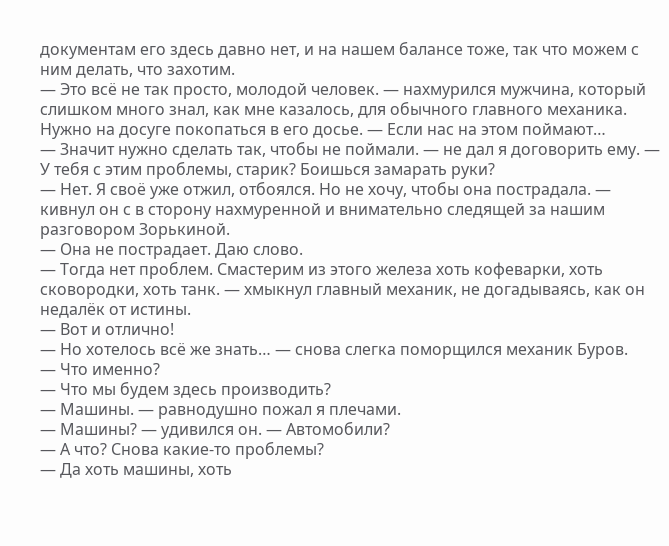документам его здесь давно нет, и на нашем балансе тоже, так что можем с ним делать, что захотим.
— Это всё не так просто, молодой человек. — нахмурился мужчина, который слишком много знал, как мне казалось, для обычного главного механика. Нужно на досуге покопаться в его досье. — Если нас на этом поймают…
— Значит нужно сделать так, чтобы не поймали. — не дал я договорить ему. — У тебя с этим проблемы, старик? Боишься замарать руки?
— Нет. Я своё уже отжил, отбоялся. Но не хочу, чтобы она пострадала. — кивнул он с в сторону нахмуренной и внимательно следящей за нашим разговором Зорькиной.
— Она не пострадает. Даю слово.
— Тогда нет проблем. Смастерим из этого железа хоть кофеварки, хоть сковородки, хоть танк. — хмыкнул главный механик, не догадываясь, как он недалёк от истины.
— Вот и отлично!
— Но хотелось всё же знать… — снова слегка поморщился механик Буров.
— Что именно?
— Что мы будем здесь производить?
— Машины. — равнодушно пожал я плечами.
— Машины? — удивился он. — Автомобили?
— А что? Снова какие-то проблемы?
— Да хоть машины, хоть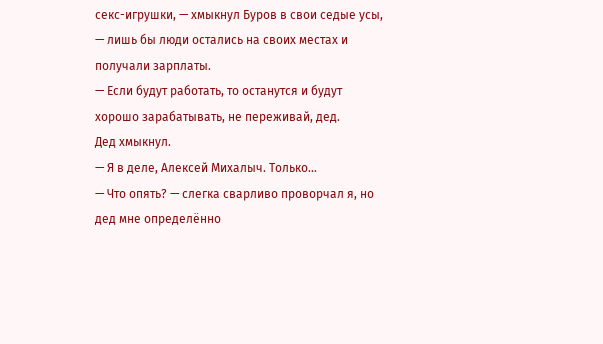секс-игрушки, — хмыкнул Буров в свои седые усы, — лишь бы люди остались на своих местах и получали зарплаты.
— Если будут работать, то останутся и будут хорошо зарабатывать, не переживай, дед.
Дед хмыкнул.
— Я в деле, Алексей Михалыч. Только…
— Что опять? — слегка сварливо проворчал я, но дед мне определённо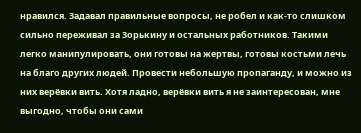нравился. Задавал правильные вопросы, не робел и как-то слишком сильно переживал за Зорькину и остальных работников. Такими легко манипулировать, они готовы на жертвы, готовы костьми лечь на благо других людей. Провести небольшую пропаганду, и можно из них верёвки вить. Хотя ладно, верёвки вить я не заинтересован, мне выгодно, чтобы они сами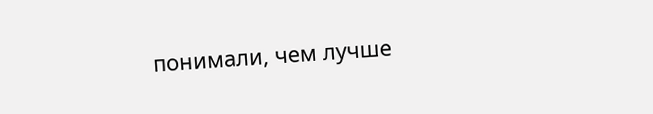понимали, чем лучше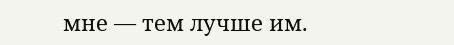мне — тем лучше им.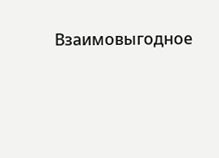Взаимовыгодное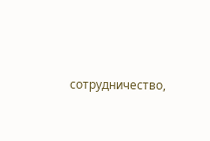сотрудничество,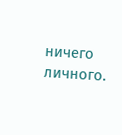ничего личного.